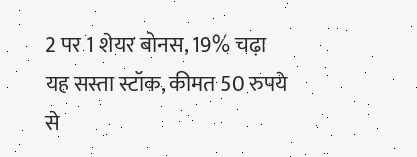2 पर 1 शेयर बोनस, 19% चढ़ा यह सस्ता स्टॉक, कीमत 50 रुपये से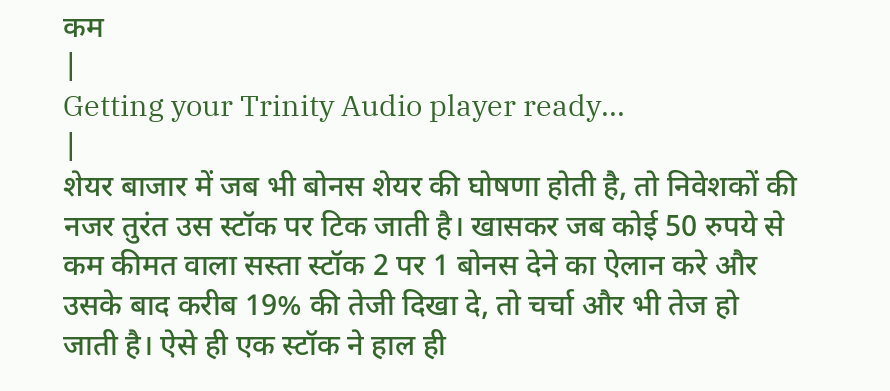कम
|
Getting your Trinity Audio player ready...
|
शेयर बाजार में जब भी बोनस शेयर की घोषणा होती है, तो निवेशकों की नजर तुरंत उस स्टॉक पर टिक जाती है। खासकर जब कोई 50 रुपये से कम कीमत वाला सस्ता स्टॉक 2 पर 1 बोनस देने का ऐलान करे और उसके बाद करीब 19% की तेजी दिखा दे, तो चर्चा और भी तेज हो जाती है। ऐसे ही एक स्टॉक ने हाल ही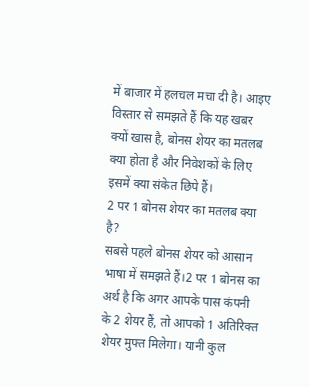में बाजार में हलचल मचा दी है। आइए विस्तार से समझते हैं कि यह खबर क्यों खास है, बोनस शेयर का मतलब क्या होता है और निवेशकों के लिए इसमें क्या संकेत छिपे हैं।
2 पर 1 बोनस शेयर का मतलब क्या है?
सबसे पहले बोनस शेयर को आसान भाषा में समझते हैं।2 पर 1 बोनस का अर्थ है कि अगर आपके पास कंपनी के 2 शेयर हैं, तो आपको 1 अतिरिक्त शेयर मुफ्त मिलेगा। यानी कुल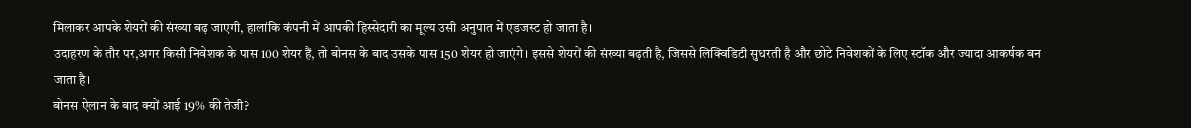मिलाकर आपके शेयरों की संख्या बढ़ जाएगी, हालांकि कंपनी में आपकी हिस्सेदारी का मूल्य उसी अनुपात में एडजस्ट हो जाता है।
उदाहरण के तौर पर,अगर किसी निवेशक के पास 100 शेयर हैं, तो बोनस के बाद उसके पास 150 शेयर हो जाएंगे। इससे शेयरों की संख्या बढ़ती है, जिससे लिक्विडिटी सुधरती है और छोटे निवेशकों के लिए स्टॉक और ज्यादा आकर्षक बन जाता है।
बोनस ऐलान के बाद क्यों आई 19% की तेजी?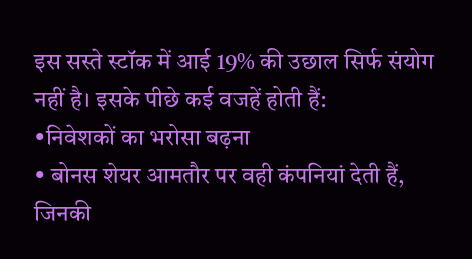इस सस्ते स्टॉक में आई 19% की उछाल सिर्फ संयोग नहीं है। इसके पीछे कई वजहें होती हैं:
•निवेशकों का भरोसा बढ़ना
• बोनस शेयर आमतौर पर वही कंपनियां देती हैं, जिनकी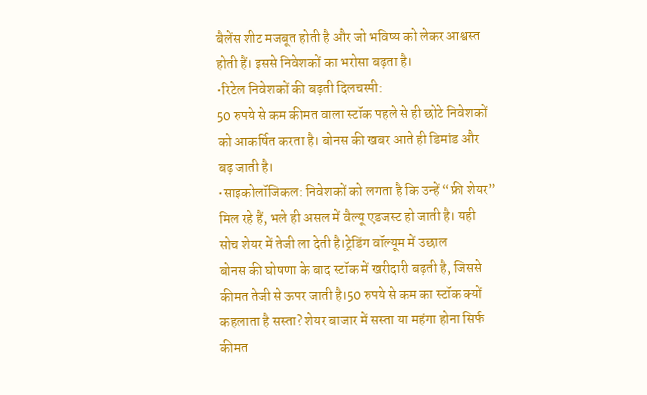बैलेंस शीट मजबूत होती है और जो भविष्य को लेकर आश्वस्त होती हैं। इससे निवेशकों का भरोसा बढ़ता है।
•रिटेल निवेशकों की बढ़ती दिलचस्पी:
50 रुपये से कम कीमत वाला स्टॉक पहले से ही छोटे निवेशकों को आकर्षित करता है। बोनस की खबर आते ही डिमांड और बढ़ जाती है।
•साइकोलॉजिकल: निवेशकों को लगता है कि उन्हें “फ्री शेयर” मिल रहे हैं, भले ही असल में वैल्यू एडजस्ट हो जाती है। यही सोच शेयर में तेजी ला देती है।ट्रेडिंग वॉल्यूम में उछाल
बोनस की घोषणा के बाद स्टॉक में खरीदारी बढ़ती है, जिससे कीमत तेजी से ऊपर जाती है।50 रुपये से कम का स्टॉक क्यों कहलाता है सस्ता? शेयर बाजार में सस्ता या महंगा होना सिर्फ कीमत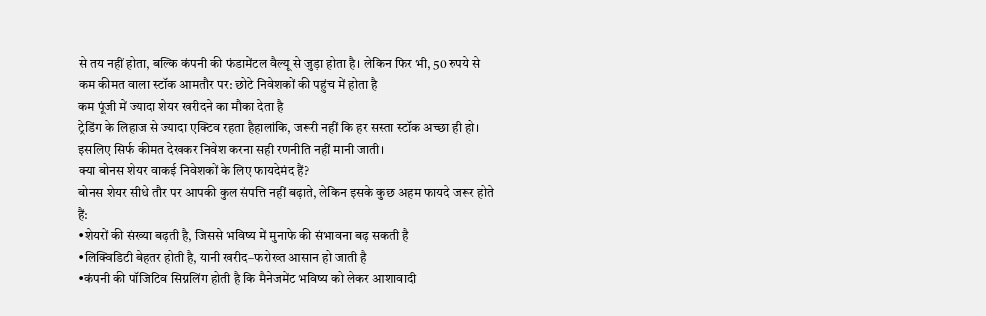से तय नहीं होता, बल्कि कंपनी की फंडामेंटल वैल्यू से जुड़ा होता है। लेकिन फिर भी, 50 रुपये से कम कीमत वाला स्टॉक आमतौर पर: छोटे निवेशकों की पहुंच में होता है
कम पूंजी में ज्यादा शेयर खरीदने का मौका देता है
ट्रेडिंग के लिहाज से ज्यादा एक्टिव रहता हैहालांकि, जरूरी नहीं कि हर सस्ता स्टॉक अच्छा ही हो। इसलिए सिर्फ कीमत देखकर निवेश करना सही रणनीति नहीं मानी जाती।
क्या बोनस शेयर वाकई निवेशकों के लिए फायदेमंद हैं?
बोनस शेयर सीधे तौर पर आपकी कुल संपत्ति नहीं बढ़ाते, लेकिन इसके कुछ अहम फायदे जरूर होते हैं:
•शेयरों की संख्या बढ़ती है, जिससे भविष्य में मुनाफे की संभावना बढ़ सकती है
•लिक्विडिटी बेहतर होती है, यानी खरीद–फरोख्त आसान हो जाती है
•कंपनी की पॉजिटिव सिग्नलिंग होती है कि मैनेजमेंट भविष्य को लेकर आशावादी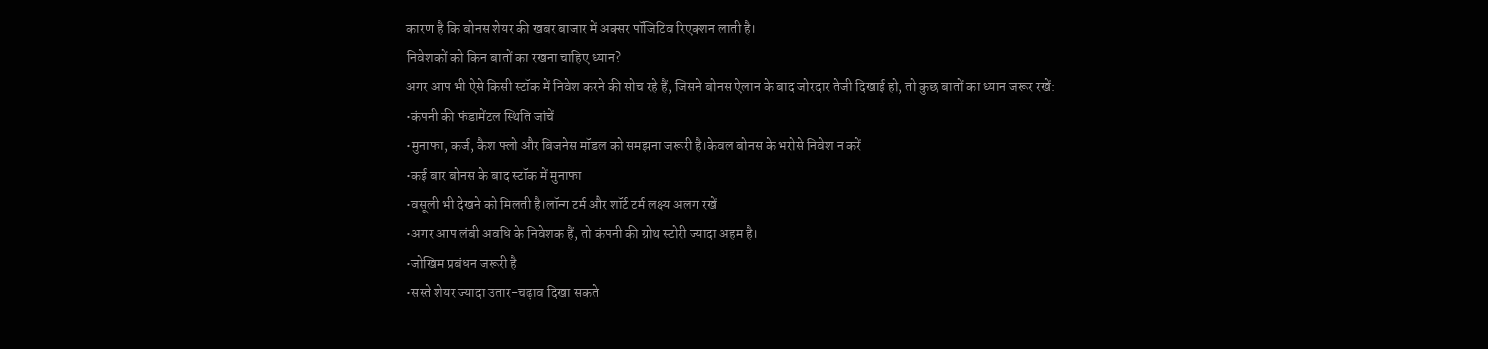कारण है कि बोनस शेयर की खबर बाजार में अक्सर पॉजिटिव रिएक्शन लाती है।
निवेशकों को किन बातों का रखना चाहिए ध्यान?
अगर आप भी ऐसे किसी स्टॉक में निवेश करने की सोच रहे हैं, जिसने बोनस ऐलान के बाद जोरदार तेजी दिखाई हो, तो कुछ बातों का ध्यान जरूर रखें:
•कंपनी की फंडामेंटल स्थिति जांचें
•मुनाफा, कर्ज, कैश फ्लो और बिजनेस मॉडल को समझना जरूरी है।केवल बोनस के भरोसे निवेश न करें
•कई बार बोनस के बाद स्टॉक में मुनाफा
•वसूली भी देखने को मिलती है।लॉन्ग टर्म और शॉर्ट टर्म लक्ष्य अलग रखें
•अगर आप लंबी अवधि के निवेशक हैं, तो कंपनी की ग्रोथ स्टोरी ज्यादा अहम है।
•जोखिम प्रबंधन जरूरी है
•सस्ते शेयर ज्यादा उतार-चढ़ाव दिखा सकते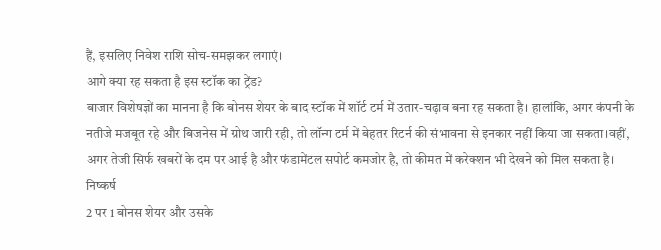हैं, इसलिए निवेश राशि सोच-समझकर लगाएं।
आगे क्या रह सकता है इस स्टॉक का ट्रेंड?
बाजार विशेषज्ञों का मानना है कि बोनस शेयर के बाद स्टॉक में शॉर्ट टर्म में उतार-चढ़ाव बना रह सकता है। हालांकि, अगर कंपनी के नतीजे मजबूत रहे और बिजनेस में ग्रोथ जारी रही, तो लॉन्ग टर्म में बेहतर रिटर्न की संभावना से इनकार नहीं किया जा सकता।वहीं, अगर तेजी सिर्फ खबरों के दम पर आई है और फंडामेंटल सपोर्ट कमजोर है, तो कीमत में करेक्शन भी देखने को मिल सकता है।
निष्कर्ष
2 पर 1 बोनस शेयर और उसके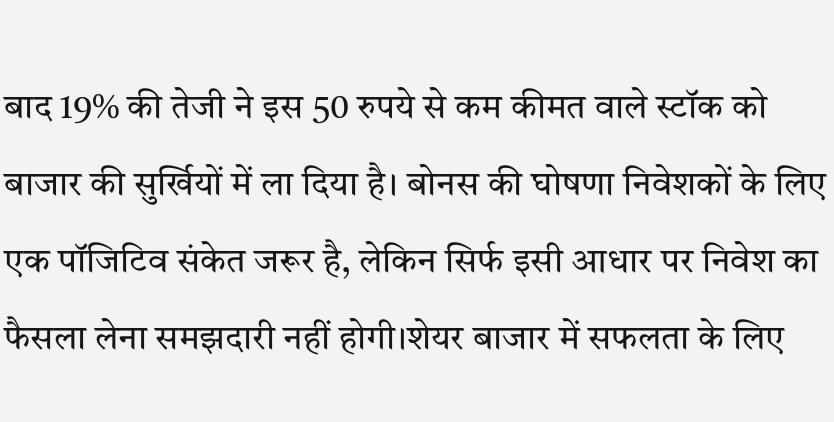बाद 19% की तेजी ने इस 50 रुपये से कम कीमत वाले स्टॉक को बाजार की सुर्खियों में ला दिया है। बोनस की घोषणा निवेशकों के लिए एक पॉजिटिव संकेत जरूर है, लेकिन सिर्फ इसी आधार पर निवेश का फैसला लेना समझदारी नहीं होगी।शेयर बाजार में सफलता के लिए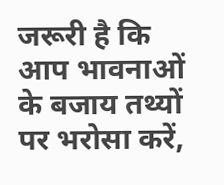जरूरी है कि आप भावनाओं के बजाय तथ्यों पर भरोसा करें,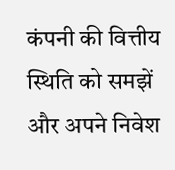कंपनी की वित्तीय स्थिति को समझें और अपने निवेश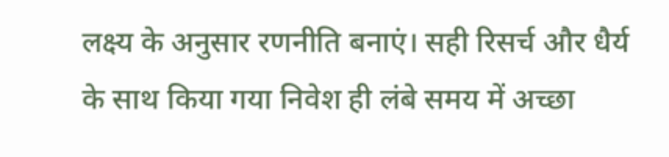लक्ष्य के अनुसार रणनीति बनाएं। सही रिसर्च और धैर्य के साथ किया गया निवेश ही लंबे समय में अच्छा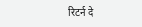रिटर्न दे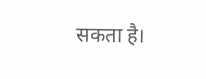सकता है।